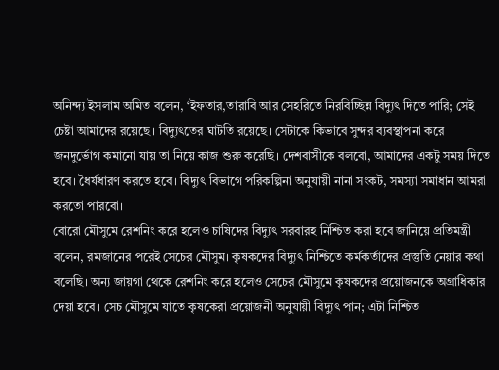অনিন্দ্য ইসলাম অমিত বলেন, ‘ইফতার,তারাবি আর সেহরিতে নিরবিচ্ছিন্ন বিদ্যুৎ দিতে পারি; সেই চেষ্টা আমাদের রয়েছে। বিদ্যুৎতের ঘাটতি রয়েছে। সেটাকে কিভাবে সুন্দর ব্যবস্থাপনা করে জনদুর্ভোগ কমানো যায় তা নিয়ে কাজ শুরু করেছি। দেশবাসীকে বলবো, আমাদের একটু সময় দিতে হবে। ধৈর্যধারণ করতে হবে। বিদ্যুৎ বিভাগে পরিকল্পিনা অনুযায়ী নানা সংকট, সমস্যা সমাধান আমরা করতো পারবো।
বোরো মৌসুমে রেশনিং করে হলেও চাষিদের বিদ্যুৎ সরবারহ নিশ্চিত করা হবে জানিয়ে প্রতিমন্ত্রী বলেন, রমজানের পরেই সেচের মৌসুম। কৃষকদের বিদ্যুৎ নিশ্চিতে কর্মকর্তাদের প্রস্তুতি নেয়ার কথা বলেছি। অন্য জায়গা থেকে রেশনিং করে হলেও সেচের মৌসুমে কৃষকদের প্রয়োজনকে অগ্রাধিকার দেয়া হবে। সেচ মৌসুমে যাতে কৃষকেরা প্রয়োজনী অনুযায়ী বিদ্যুৎ পান; এটা নিশ্চিত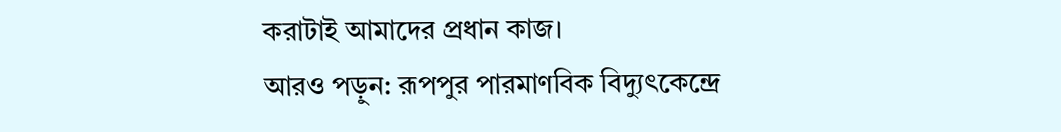করাটাই আমাদের প্রধান কাজ।
আরও পড়ুন: রূপপুর পারমাণবিক বিদ্যুৎকেন্দ্রে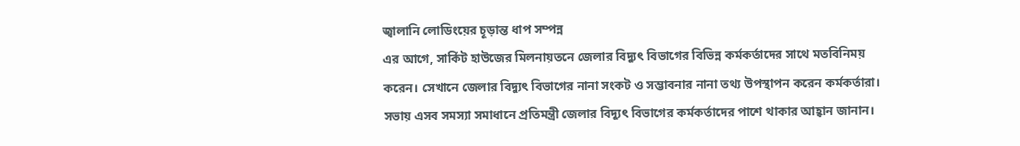জ্বালানি লোডিংয়ের চূড়ান্ত ধাপ সম্পন্ন
এর আগে, সার্কিট হাউজের মিলনায়তনে জেলার বিদ্যুৎ বিভাগের বিভিন্ন কর্মকর্তাদের সাথে মতবিনিময় করেন। সেখানে জেলার বিদ্যুৎ বিভাগের নানা সংকট ও সম্ভাবনার নানা তথ্য উপস্থাপন করেন কর্মকর্তারা। সভায় এসব সমস্যা সমাধানে প্রতিমন্ত্রী জেলার বিদ্যুৎ বিভাগের কর্মকর্তাদের পাশে থাকার আহ্বান জানান।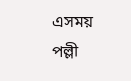এসময় পল্লী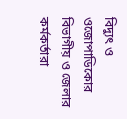বিদ্যুৎ ও ওজোপাডিকোর বিভাগীয় ও জেলার কর্মকর্তারা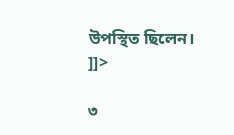উপস্থিত ছিলেন।
]]>

৩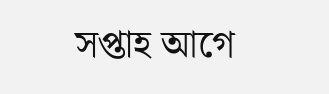সপ্তাহ আগে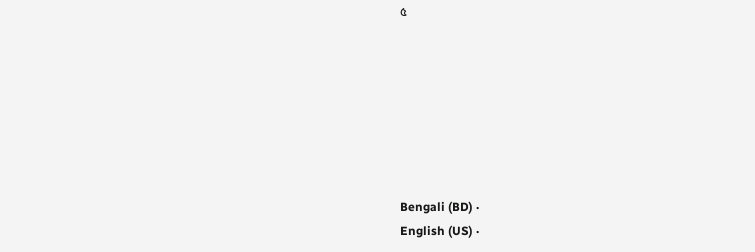৫







Bengali (BD) ·
English (US) ·